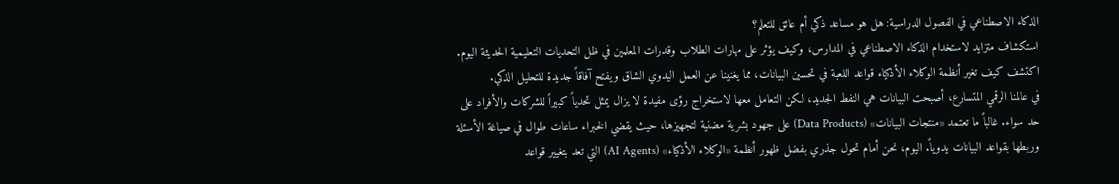الذكاء الاصطناعي في الفصول الدراسية: هل هو مساعد ذكي أم عائق للتعلم؟
استكشاف متزايد لاستخدام الذكاء الاصطناعي في المدارس، وكيف يؤثر على مهارات الطلاب وقدرات المعلمين في ظل التحديات التعليمية الحديثة اليوم.
اكتشف كيف تغير أنظمة الوكلاء الأذكياء قواعد اللعبة في تحسين البيانات، مما يغنينا عن العمل اليدوي الشاق ويفتح آفاقاً جديدة للتحليل الذكي.
في عالمنا الرقمي المتسارع، أصبحت البيانات هي النفط الجديد، لكن التعامل معها لاستخراج رؤى مفيدة لا يزال يمثل تحدياً كبيراً للشركات والأفراد على حد سواء. غالباً ما تعتمد «منتجات البيانات» (Data Products) على جهود بشرية مضنية لتجهيزها، حيث يقضي الخبراء ساعات طوال في صياغة الأسئلة وربطها بقواعد البيانات يدوياً. اليوم، نحن أمام تحول جذري بفضل ظهور أنظمة «الوكلاء الأذكياء» (AI Agents) التي تعد بتغيير قواعد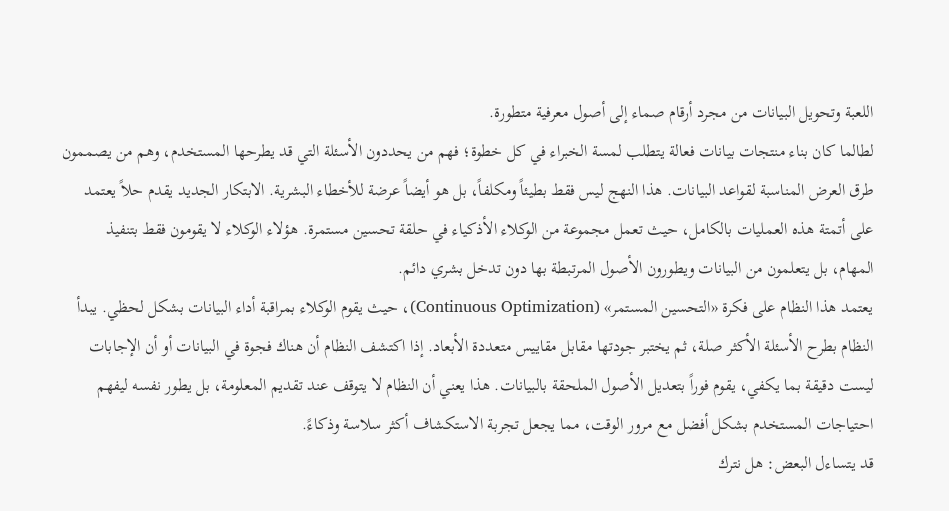اللعبة وتحويل البيانات من مجرد أرقام صماء إلى أصول معرفية متطورة.
لطالما كان بناء منتجات بيانات فعالة يتطلب لمسة الخبراء في كل خطوة؛ فهم من يحددون الأسئلة التي قد يطرحها المستخدم، وهم من يصممون طرق العرض المناسبة لقواعد البيانات. هذا النهج ليس فقط بطيئاً ومكلفاً، بل هو أيضاً عرضة للأخطاء البشرية. الابتكار الجديد يقدم حلاً يعتمد على أتمتة هذه العمليات بالكامل، حيث تعمل مجموعة من الوكلاء الأذكياء في حلقة تحسين مستمرة. هؤلاء الوكلاء لا يقومون فقط بتنفيذ المهام، بل يتعلمون من البيانات ويطورون الأصول المرتبطة بها دون تدخل بشري دائم.
يعتمد هذا النظام على فكرة «التحسين المستمر» (Continuous Optimization)، حيث يقوم الوكلاء بمراقبة أداء البيانات بشكل لحظي. يبدأ النظام بطرح الأسئلة الأكثر صلة، ثم يختبر جودتها مقابل مقاييس متعددة الأبعاد. إذا اكتشف النظام أن هناك فجوة في البيانات أو أن الإجابات ليست دقيقة بما يكفي، يقوم فوراً بتعديل الأصول الملحقة بالبيانات. هذا يعني أن النظام لا يتوقف عند تقديم المعلومة، بل يطور نفسه ليفهم احتياجات المستخدم بشكل أفضل مع مرور الوقت، مما يجعل تجربة الاستكشاف أكثر سلاسة وذكاءً.
قد يتساءل البعض: هل نترك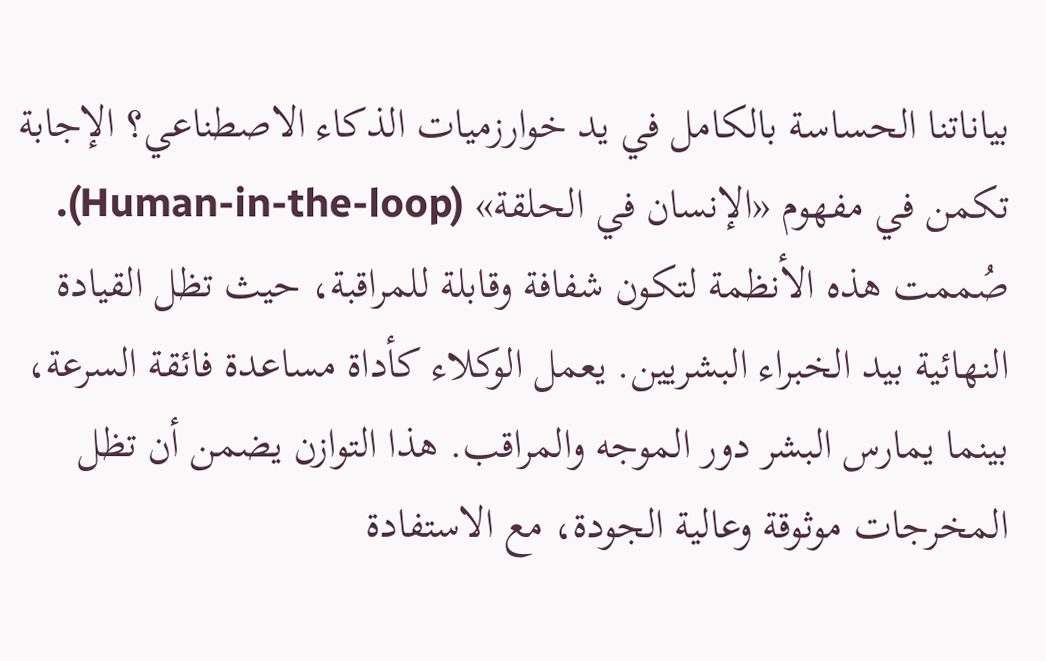بياناتنا الحساسة بالكامل في يد خوارزميات الذكاء الاصطناعي؟ الإجابة تكمن في مفهوم «الإنسان في الحلقة» (Human-in-the-loop). صُممت هذه الأنظمة لتكون شفافة وقابلة للمراقبة، حيث تظل القيادة النهائية بيد الخبراء البشريين. يعمل الوكلاء كأداة مساعدة فائقة السرعة، بينما يمارس البشر دور الموجه والمراقب. هذا التوازن يضمن أن تظل المخرجات موثوقة وعالية الجودة، مع الاستفادة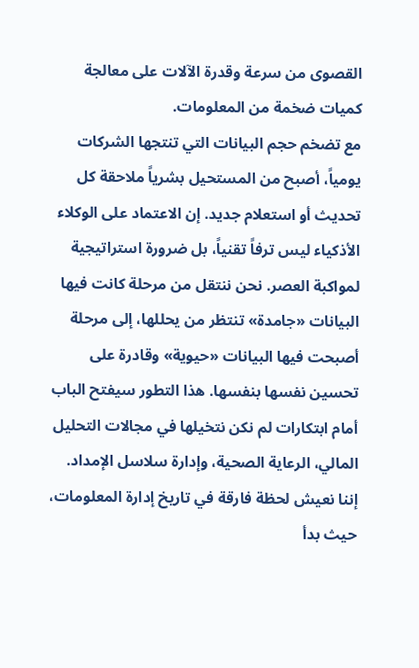القصوى من سرعة وقدرة الآلات على معالجة كميات ضخمة من المعلومات.
مع تضخم حجم البيانات التي تنتجها الشركات يومياً، أصبح من المستحيل بشرياً ملاحقة كل تحديث أو استعلام جديد. إن الاعتماد على الوكلاء الأذكياء ليس ترفاً تقنياً، بل ضرورة استراتيجية لمواكبة العصر. نحن ننتقل من مرحلة كانت فيها البيانات «جامدة» تنتظر من يحللها، إلى مرحلة أصبحت فيها البيانات «حيوية» وقادرة على تحسين نفسها بنفسها. هذا التطور سيفتح الباب أمام ابتكارات لم نكن نتخيلها في مجالات التحليل المالي، الرعاية الصحية، وإدارة سلاسل الإمداد.
إننا نعيش لحظة فارقة في تاريخ إدارة المعلومات، حيث بدأ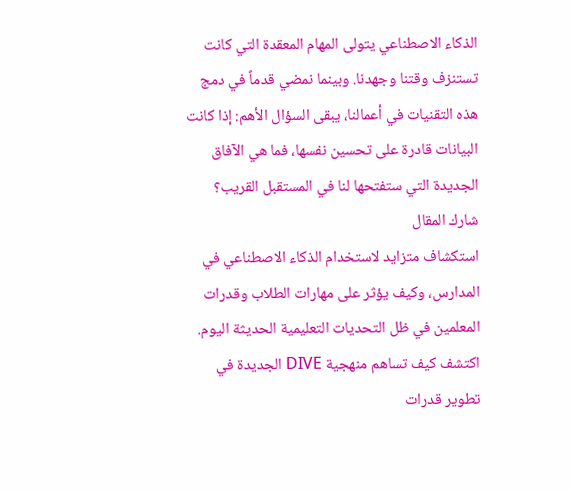الذكاء الاصطناعي يتولى المهام المعقدة التي كانت تستنزف وقتنا وجهدنا. وبينما نمضي قدماً في دمج هذه التقنيات في أعمالنا، يبقى السؤال الأهم: إذا كانت البيانات قادرة على تحسين نفسها، فما هي الآفاق الجديدة التي ستفتحها لنا في المستقبل القريب؟
شارك المقال
استكشاف متزايد لاستخدام الذكاء الاصطناعي في المدارس، وكيف يؤثر على مهارات الطلاب وقدرات المعلمين في ظل التحديات التعليمية الحديثة اليوم.
اكتشف كيف تساهم منهجية DIVE الجديدة في تطوير قدرات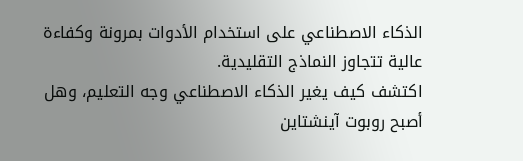الذكاء الاصطناعي على استخدام الأدوات بمرونة وكفاءة عالية تتجاوز النماذج التقليدية.
اكتشف كيف يغير الذكاء الاصطناعي وجه التعليم، وهل أصبح روبوت آينشتاين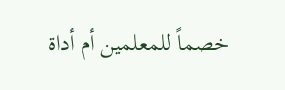خصماً للمعلمين أم أداة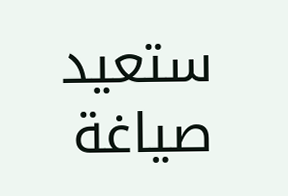ستعيد صياغة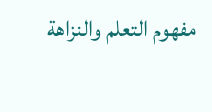مفهوم التعلم والنزاهة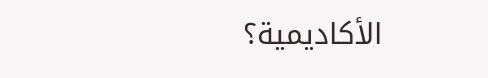الأكاديمية؟